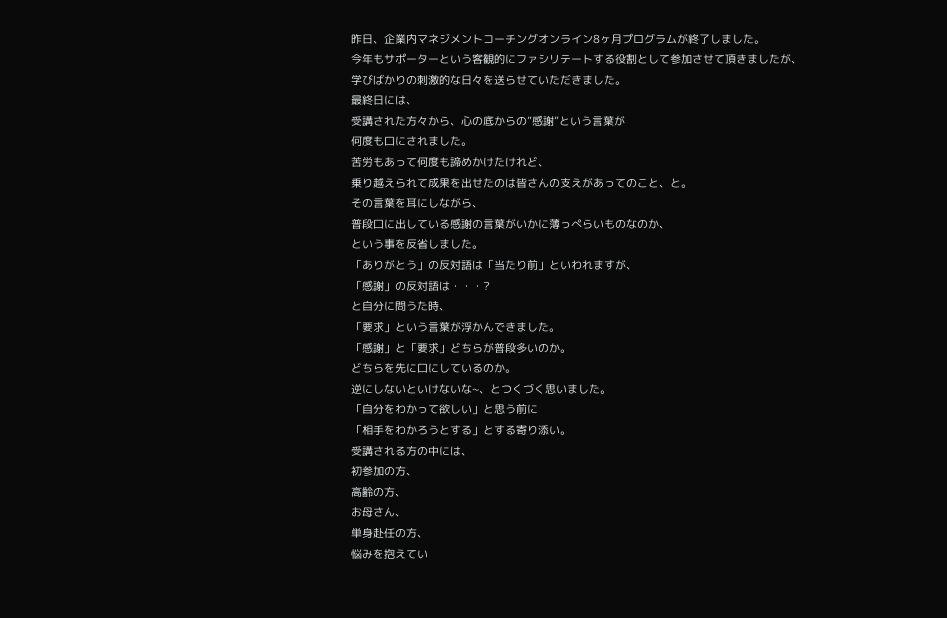昨日、企業内マネジメントコーチングオンライン8ヶ月プログラムが終了しました。
今年もサポーターという客観的にファシリテートする役割として参加させて頂きましたが、
学びばかりの刺激的な日々を送らせていただきました。
最終日には、
受講された方々から、心の底からの”感謝”という言葉が
何度も口にされました。
苦労もあって何度も諦めかけたけれど、
乗り越えられて成果を出せたのは皆さんの支えがあってのこと、と。
その言葉を耳にしながら、
普段口に出している感謝の言葉がいかに薄っぺらいものなのか、
という事を反省しました。
「ありがとう」の反対語は「当たり前」といわれますが、
「感謝」の反対語は・・・?
と自分に問うた時、
「要求」という言葉が浮かんできました。
「感謝」と「要求」どちらが普段多いのか。
どちらを先に口にしているのか。
逆にしないといけないな~、とつくづく思いました。
「自分をわかって欲しい」と思う前に
「相手をわかろうとする」とする寄り添い。
受講される方の中には、
初参加の方、
高齢の方、
お母さん、
単身赴任の方、
悩みを抱えてい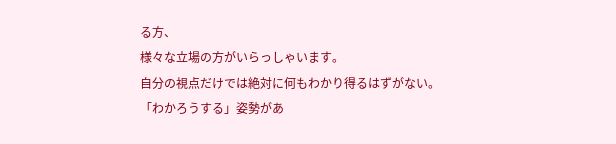る方、
様々な立場の方がいらっしゃいます。
自分の視点だけでは絶対に何もわかり得るはずがない。
「わかろうする」姿勢があ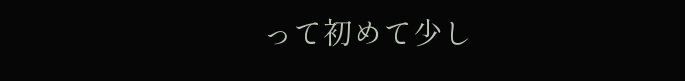って初めて少し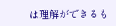は理解ができるも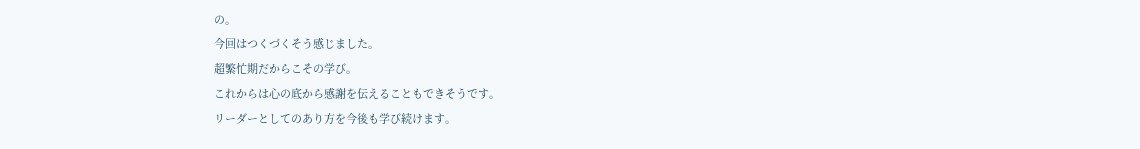の。
今回はつくづくそう感じました。
超繁忙期だからこその学び。
これからは心の底から感謝を伝えることもできそうです。
リーダーとしてのあり方を今後も学び続けます。